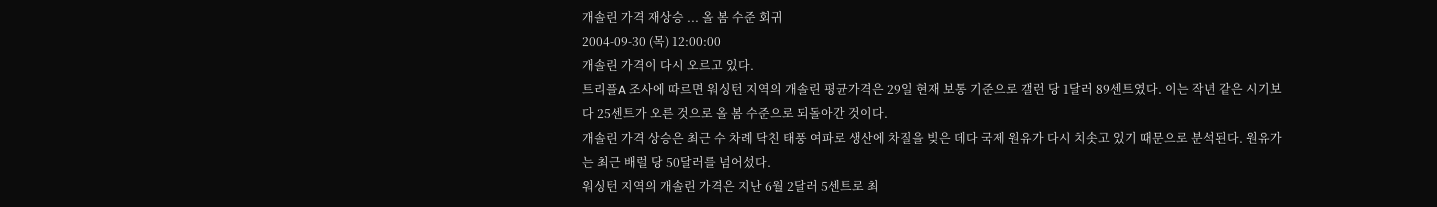개솔린 가격 재상승 ... 올 봄 수준 회귀
2004-09-30 (목) 12:00:00
개솔린 가격이 다시 오르고 있다.
트리플A 조사에 따르면 워싱턴 지역의 개솔린 평균가격은 29일 현재 보통 기준으로 갤런 당 1달러 89센트였다. 이는 작년 같은 시기보다 25센트가 오른 것으로 올 봄 수준으로 되돌아간 것이다.
개솔린 가격 상승은 최근 수 차례 닥친 태풍 여파로 생산에 차질을 빚은 데다 국제 원유가 다시 치솟고 있기 때문으로 분석된다. 원유가는 최근 배럴 당 50달러를 넘어섰다.
워싱턴 지역의 개솔린 가격은 지난 6월 2달러 5센트로 최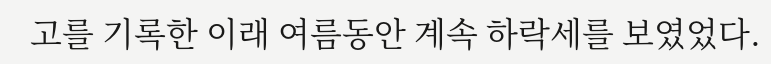고를 기록한 이래 여름동안 계속 하락세를 보였었다.